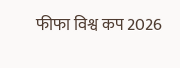फीफा विश्व कप 2026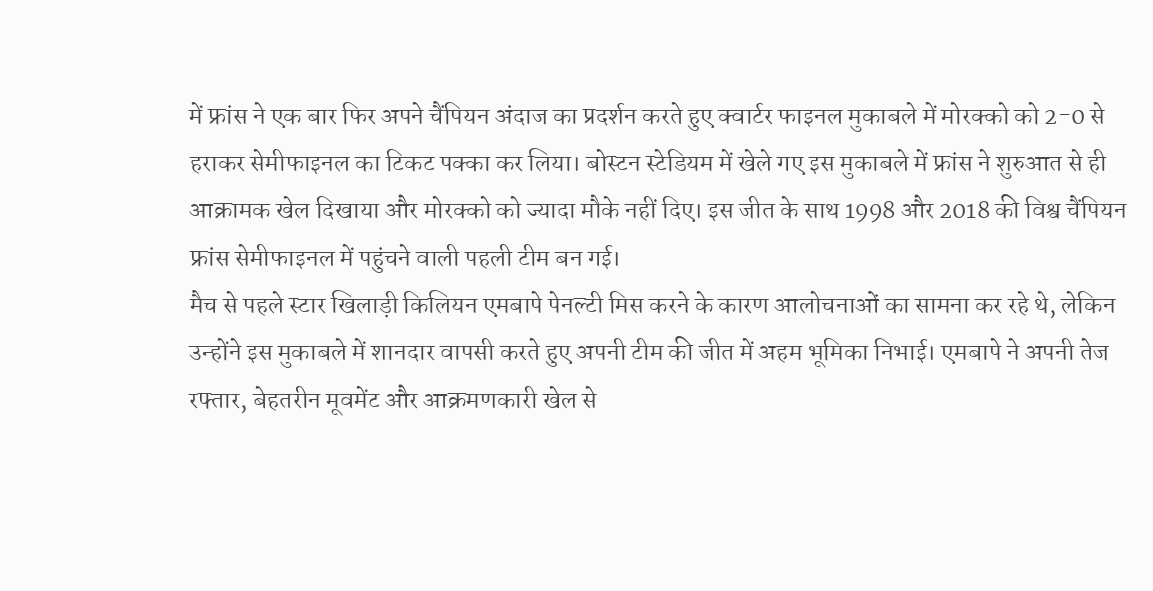में फ्रांस ने एक बार फिर अपने चैंपियन अंदाज का प्रदर्शन करते हुए क्वार्टर फाइनल मुकाबले में मोरक्को को 2-0 से हराकर सेमीफाइनल का टिकट पक्का कर लिया। बोस्टन स्टेडियम में खेले गए इस मुकाबले में फ्रांस ने शुरुआत से ही आक्रामक खेल दिखाया और मोरक्को को ज्यादा मौके नहीं दिए। इस जीत के साथ 1998 और 2018 की विश्व चैंपियन फ्रांस सेमीफाइनल में पहुंचने वाली पहली टीम बन गई।
मैच से पहले स्टार खिलाड़ी किलियन एमबापे पेनल्टी मिस करने के कारण आलोचनाओं का सामना कर रहे थे, लेकिन उन्होंने इस मुकाबले में शानदार वापसी करते हुए अपनी टीम की जीत में अहम भूमिका निभाई। एमबापे ने अपनी तेज रफ्तार, बेहतरीन मूवमेंट और आक्रमणकारी खेल से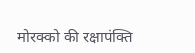मोरक्को की रक्षापंक्ति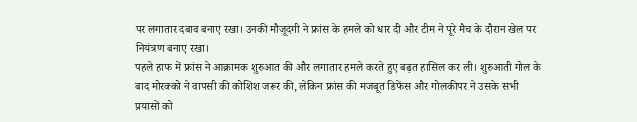पर लगातार दबाव बनाए रखा। उनकी मौजूदगी ने फ्रांस के हमले को धार दी और टीम ने पूरे मैच के दौरान खेल पर नियंत्रण बनाए रखा।
पहले हाफ में फ्रांस ने आक्रामक शुरुआत की और लगातार हमले करते हुए बढ़त हासिल कर ली। शुरुआती गोल के बाद मोरक्को ने वापसी की कोशिश जरूर की, लेकिन फ्रांस की मजबूत डिफेंस और गोलकीपर ने उसके सभी प्रयासों को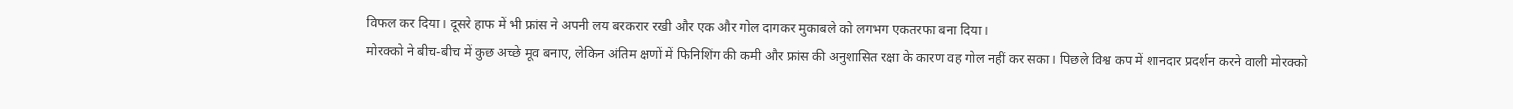विफल कर दिया। दूसरे हाफ में भी फ्रांस ने अपनी लय बरकरार रखी और एक और गोल दागकर मुकाबले को लगभग एकतरफा बना दिया।
मोरक्को ने बीच-बीच में कुछ अच्छे मूव बनाए, लेकिन अंतिम क्षणों में फिनिशिंग की कमी और फ्रांस की अनुशासित रक्षा के कारण वह गोल नहीं कर सका। पिछले विश्व कप में शानदार प्रदर्शन करने वाली मोरक्को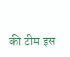की टीम इस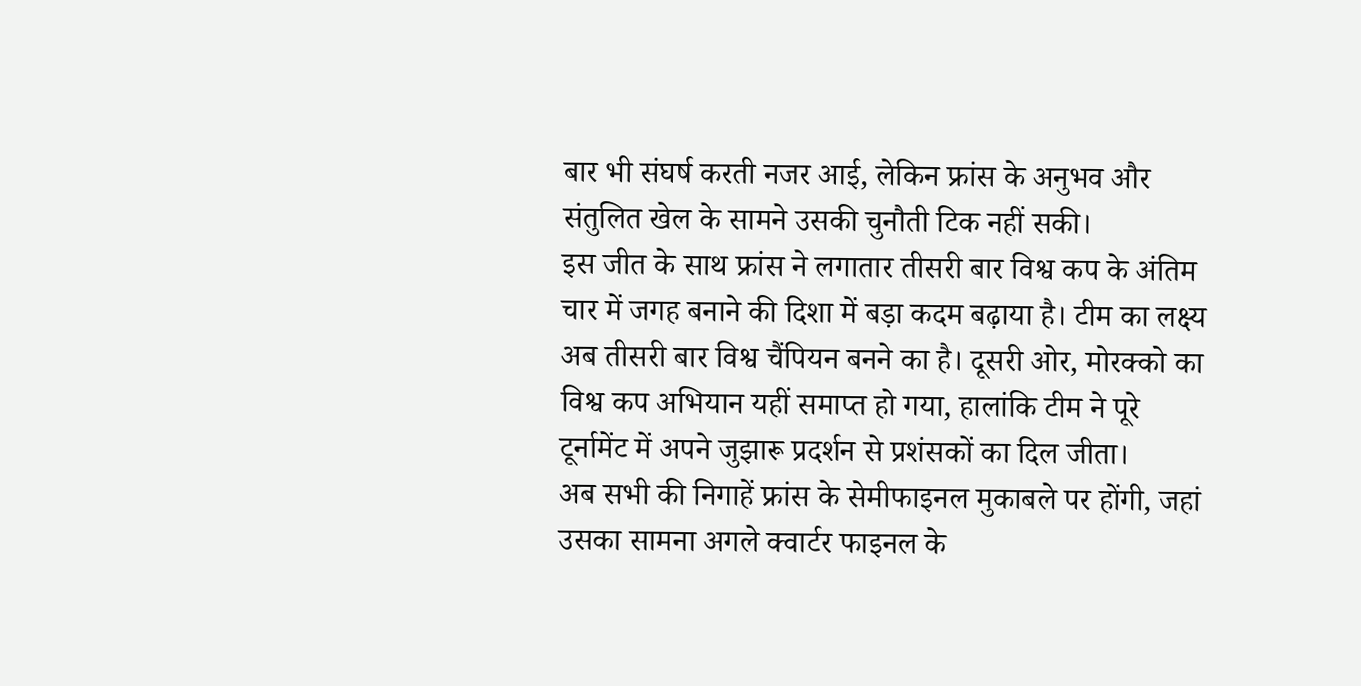बार भी संघर्ष करती नजर आई, लेकिन फ्रांस के अनुभव और संतुलित खेल के सामने उसकी चुनौती टिक नहीं सकी।
इस जीत के साथ फ्रांस ने लगातार तीसरी बार विश्व कप के अंतिम चार में जगह बनाने की दिशा में बड़ा कदम बढ़ाया है। टीम का लक्ष्य अब तीसरी बार विश्व चैंपियन बनने का है। दूसरी ओर, मोरक्को का विश्व कप अभियान यहीं समाप्त हो गया, हालांकि टीम ने पूरे टूर्नामेंट में अपने जुझारू प्रदर्शन से प्रशंसकों का दिल जीता।
अब सभी की निगाहें फ्रांस के सेमीफाइनल मुकाबले पर होंगी, जहां उसका सामना अगले क्वार्टर फाइनल के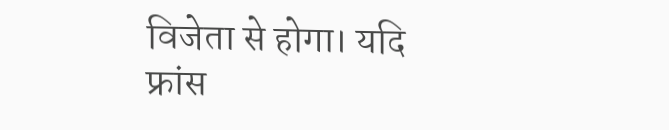विजेता से होगा। यदि फ्रांस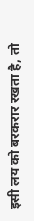इसी लय को बरकरार रखता है, तो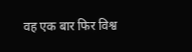वह एक बार फिर विश्व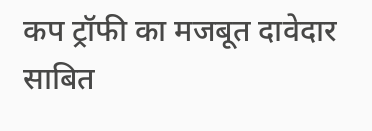कप ट्रॉफी का मजबूत दावेदार साबित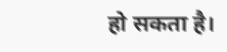हो सकता है।